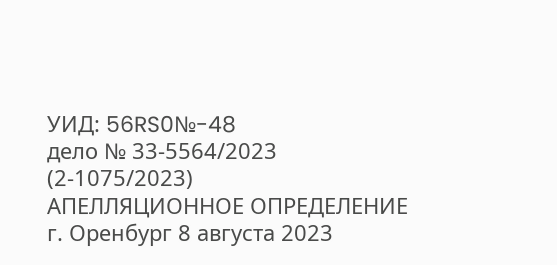УИД: 56RS0№-48
дело № 33-5564/2023
(2-1075/2023)
АПЕЛЛЯЦИОННОЕ ОПРЕДЕЛЕНИЕ
г. Оренбург 8 августа 2023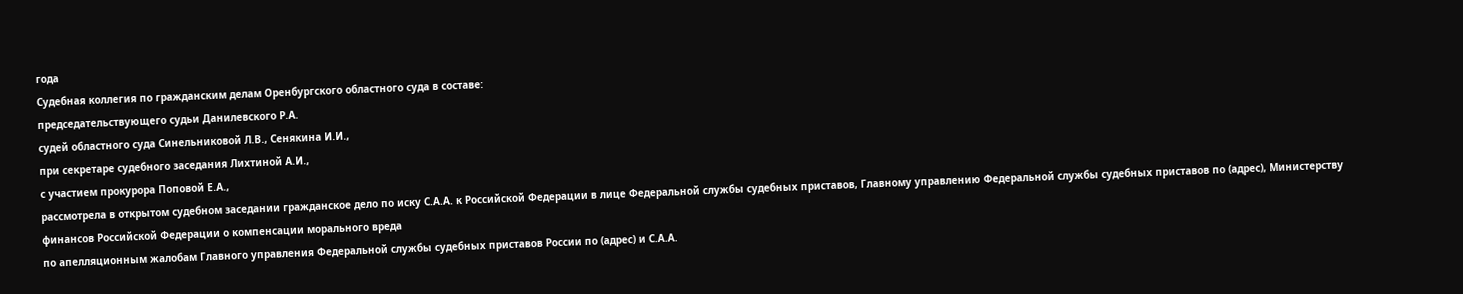года
Судебная коллегия по гражданским делам Оренбургского областного суда в составе:
председательствующего судьи Данилевского Р.А.
судей областного суда Синельниковой Л.В., Сенякина И.И.,
при секретаре судебного заседания Лихтиной А.И.,
с участием прокурора Поповой Е.А.,
рассмотрела в открытом судебном заседании гражданское дело по иску С.А.А. к Российской Федерации в лице Федеральной службы судебных приставов, Главному управлению Федеральной службы судебных приставов по (адрес), Министерству финансов Российской Федерации о компенсации морального вреда
по апелляционным жалобам Главного управления Федеральной службы судебных приставов России по (адрес) и С.А.А.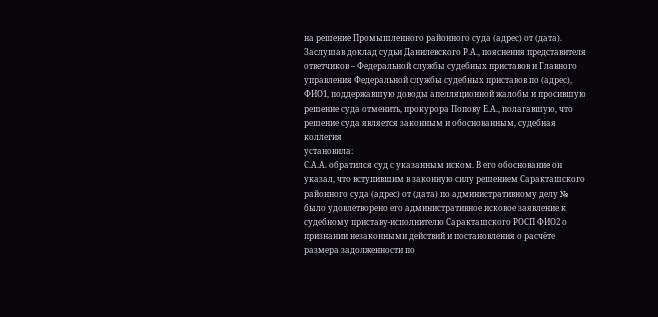на решение Промышленного районного суда (адрес) от (дата).
Заслушав доклад судьи Данилевского Р.А., пояснения представителя ответчиков – Федеральной службы судебных приставов и Главного управления Федеральной службы судебных приставов по (адрес), ФИО1, поддержавшую доводы апелляционной жалобы и просившую решение суда отменить, прокурора Попову Е.А., полагавшую, что решение суда является законным и обоснованным, судебная коллегия
установила:
С.А.А. обратился суд с указанным иском. В его обоснование он указал, что вступившим в законную силу решением Саракташского районного суда (адрес) от (дата) по административному делу № было удовлетворено его административное исковое заявление к судебному приставу-исполнителю Саракташского РОСП ФИО2 о признании незаконными действий и постановления о расчёте размера задолженности по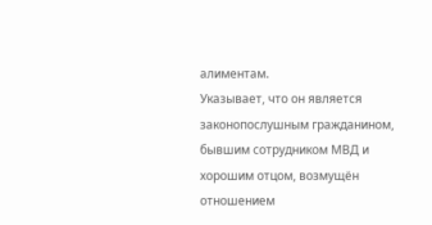алиментам.
Указывает, что он является законопослушным гражданином, бывшим сотрудником МВД и хорошим отцом, возмущён отношением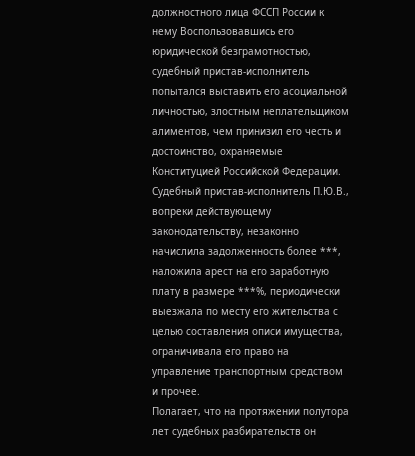должностного лица ФССП России к нему Воспользовавшись его юридической безграмотностью, судебный пристав-исполнитель попытался выставить его асоциальной личностью, злостным неплательщиком алиментов, чем принизил его честь и достоинство, охраняемые Конституцией Российской Федерации. Судебный пристав-исполнитель П.Ю.В., вопреки действующему законодательству, незаконно начислила задолженность более ***, наложила арест на его заработную плату в размере ***%, периодически выезжала по месту его жительства с целью составления описи имущества, ограничивала его право на управление транспортным средством и прочее.
Полагает, что на протяжении полутора лет судебных разбирательств он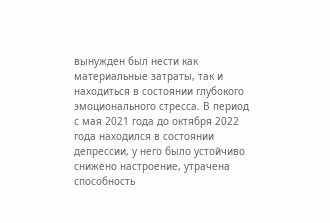вынужден был нести как материальные затраты, так и находиться в состоянии глубокого эмоционального стресса. В период с мая 2021 года до октября 2022 года находился в состоянии депрессии, у него было устойчиво снижено настроение, утрачена способность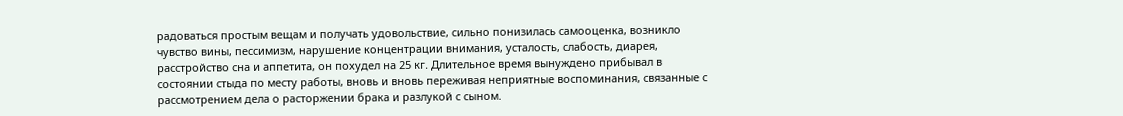радоваться простым вещам и получать удовольствие, сильно понизилась самооценка, возникло чувство вины, пессимизм, нарушение концентрации внимания, усталость, слабость, диарея, расстройство сна и аппетита, он похудел на 25 кг. Длительное время вынуждено прибывал в состоянии стыда по месту работы, вновь и вновь переживая неприятные воспоминания, связанные с рассмотрением дела о расторжении брака и разлукой с сыном.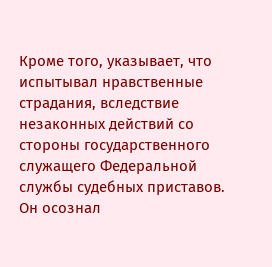Кроме того, указывает, что испытывал нравственные страдания, вследствие незаконных действий со стороны государственного служащего Федеральной службы судебных приставов. Он осознал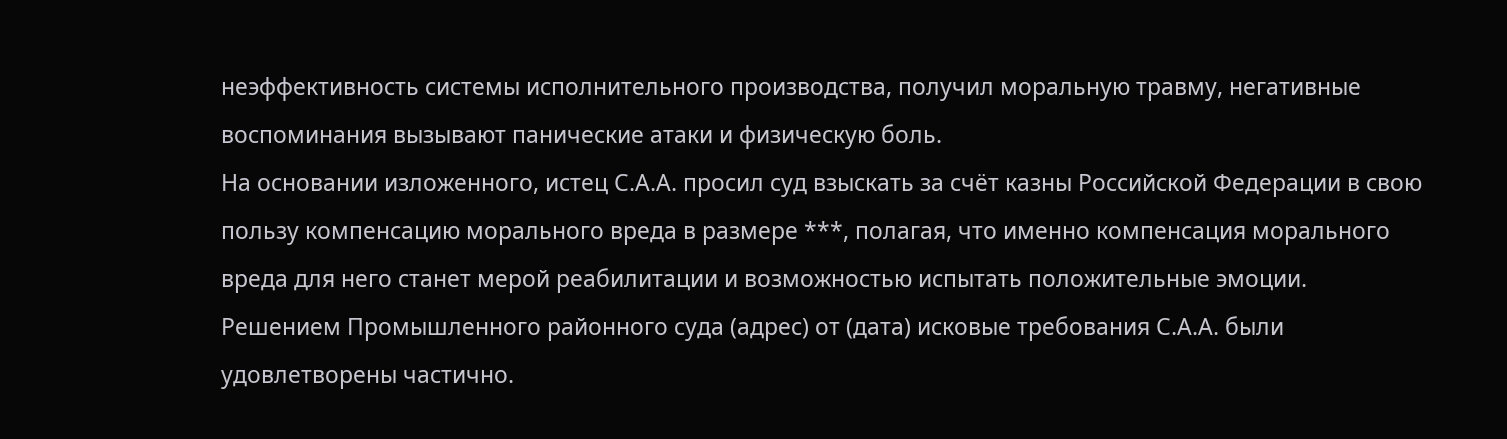неэффективность системы исполнительного производства, получил моральную травму, негативные воспоминания вызывают панические атаки и физическую боль.
На основании изложенного, истец С.А.А. просил суд взыскать за счёт казны Российской Федерации в свою пользу компенсацию морального вреда в размере ***, полагая, что именно компенсация морального вреда для него станет мерой реабилитации и возможностью испытать положительные эмоции.
Решением Промышленного районного суда (адрес) от (дата) исковые требования С.А.А. были удовлетворены частично.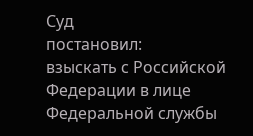Суд
постановил:
взыскать с Российской Федерации в лице Федеральной службы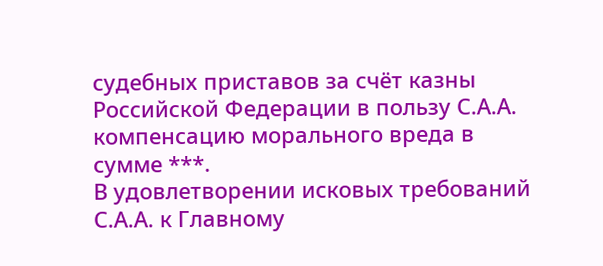судебных приставов за счёт казны Российской Федерации в пользу С.А.А. компенсацию морального вреда в сумме ***.
В удовлетворении исковых требований С.А.А. к Главному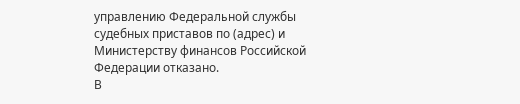управлению Федеральной службы судебных приставов по (адрес) и Министерству финансов Российской Федерации отказано.
В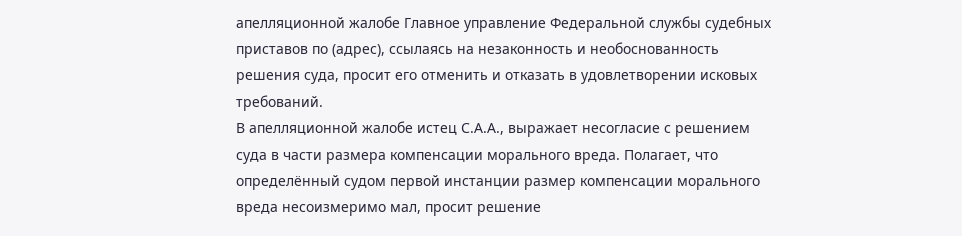апелляционной жалобе Главное управление Федеральной службы судебных приставов по (адрес), ссылаясь на незаконность и необоснованность решения суда, просит его отменить и отказать в удовлетворении исковых требований.
В апелляционной жалобе истец С.А.А., выражает несогласие с решением суда в части размера компенсации морального вреда. Полагает, что определённый судом первой инстанции размер компенсации морального вреда несоизмеримо мал, просит решение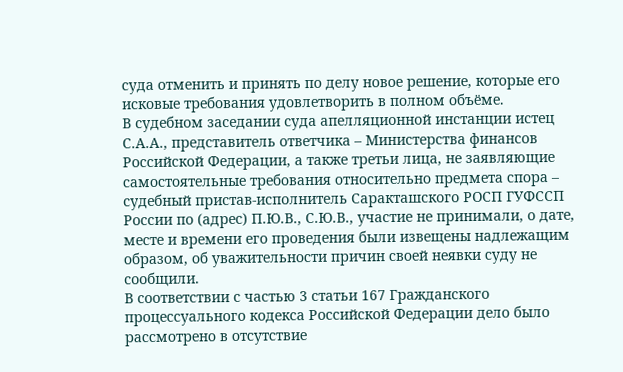суда отменить и принять по делу новое решение, которые его исковые требования удовлетворить в полном объёме.
В судебном заседании суда апелляционной инстанции истец С.А.А., представитель ответчика – Министерства финансов Российской Федерации, а также третьи лица, не заявляющие самостоятельные требования относительно предмета спора – судебный пристав-исполнитель Саракташского РОСП ГУФССП России по (адрес) П.Ю.В., С.Ю.В., участие не принимали, о дате, месте и времени его проведения были извещены надлежащим образом, об уважительности причин своей неявки суду не сообщили.
В соответствии с частью 3 статьи 167 Гражданского процессуального кодекса Российской Федерации дело было рассмотрено в отсутствие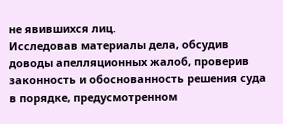не явившихся лиц.
Исследовав материалы дела, обсудив доводы апелляционных жалоб, проверив законность и обоснованность решения суда в порядке, предусмотренном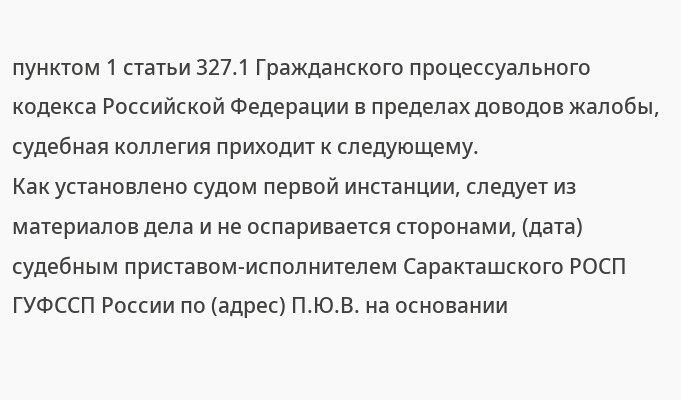пунктом 1 статьи 327.1 Гражданского процессуального кодекса Российской Федерации в пределах доводов жалобы, судебная коллегия приходит к следующему.
Как установлено судом первой инстанции, следует из материалов дела и не оспаривается сторонами, (дата) судебным приставом-исполнителем Саракташского РОСП ГУФССП России по (адрес) П.Ю.В. на основании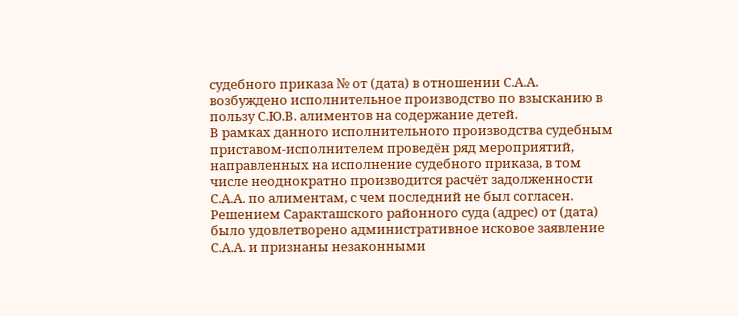судебного приказа № от (дата) в отношении С.А.А. возбуждено исполнительное производство по взысканию в пользу С.Ю.В. алиментов на содержание детей.
В рамках данного исполнительного производства судебным приставом-исполнителем проведён ряд мероприятий, направленных на исполнение судебного приказа, в том числе неоднократно производится расчёт задолженности С.А.А. по алиментам, с чем последний не был согласен.
Решением Саракташского районного суда (адрес) от (дата) было удовлетворено административное исковое заявление С.А.А. и признаны незаконными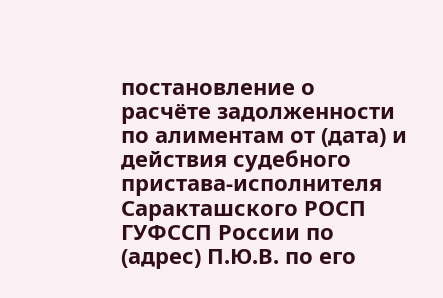постановление о расчёте задолженности по алиментам от (дата) и действия судебного пристава-исполнителя Саракташского РОСП ГУФССП России по (адрес) П.Ю.В. по его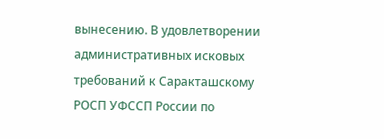вынесению. В удовлетворении административных исковых требований к Саракташскому РОСП УФССП России по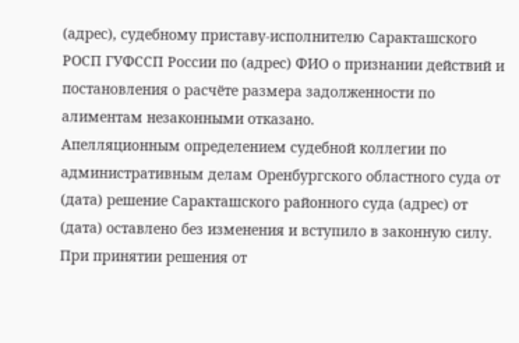(адрес), судебному приставу-исполнителю Саракташского РОСП ГУФССП России по (адрес) ФИО о признании действий и постановления о расчёте размера задолженности по алиментам незаконными отказано.
Апелляционным определением судебной коллегии по административным делам Оренбургского областного суда от (дата) решение Саракташского районного суда (адрес) от (дата) оставлено без изменения и вступило в законную силу.
При принятии решения от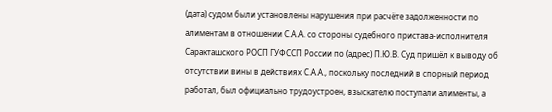(дата) судом были установлены нарушения при расчёте задолженности по алиментам в отношении С.А.А. со стороны судебного пристава-исполнителя Саракташского РОСП ГУФССП России по (адрес) П.Ю.В. Суд пришёл к выводу об отсутствии вины в действиях С.А.А., поскольку последний в спорный период работал, был официально трудоустроен, взыскателю поступали алименты, а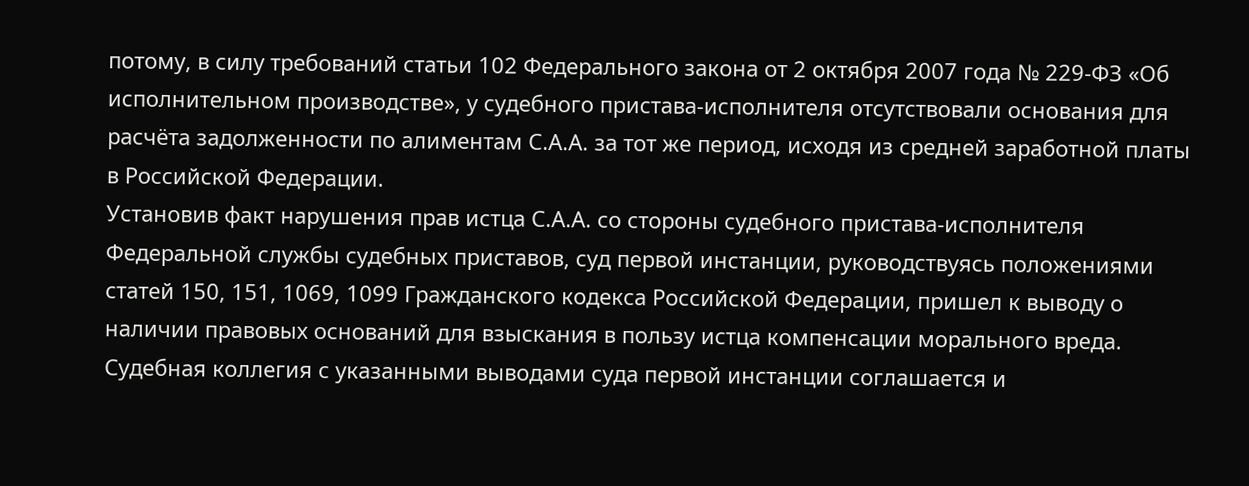потому, в силу требований статьи 102 Федерального закона от 2 октября 2007 года № 229-ФЗ «Об исполнительном производстве», у судебного пристава-исполнителя отсутствовали основания для расчёта задолженности по алиментам С.А.А. за тот же период, исходя из средней заработной платы в Российской Федерации.
Установив факт нарушения прав истца С.А.А. со стороны судебного пристава-исполнителя Федеральной службы судебных приставов, суд первой инстанции, руководствуясь положениями статей 150, 151, 1069, 1099 Гражданского кодекса Российской Федерации, пришел к выводу о наличии правовых оснований для взыскания в пользу истца компенсации морального вреда.
Судебная коллегия с указанными выводами суда первой инстанции соглашается и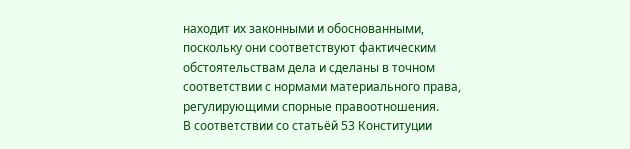находит их законными и обоснованными, поскольку они соответствуют фактическим обстоятельствам дела и сделаны в точном соответствии с нормами материального права, регулирующими спорные правоотношения.
В соответствии со статьёй 53 Конституции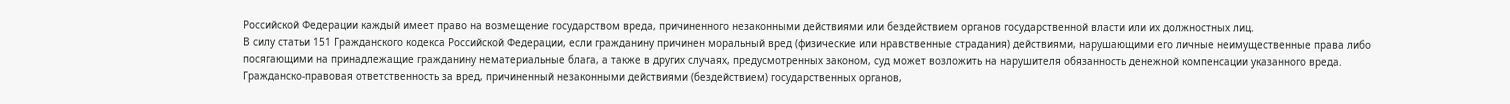Российской Федерации каждый имеет право на возмещение государством вреда, причиненного незаконными действиями или бездействием органов государственной власти или их должностных лиц.
В силу статьи 151 Гражданского кодекса Российской Федерации, если гражданину причинен моральный вред (физические или нравственные страдания) действиями, нарушающими его личные неимущественные права либо посягающими на принадлежащие гражданину нематериальные блага, а также в других случаях, предусмотренных законом, суд может возложить на нарушителя обязанность денежной компенсации указанного вреда.
Гражданско-правовая ответственность за вред, причиненный незаконными действиями (бездействием) государственных органов,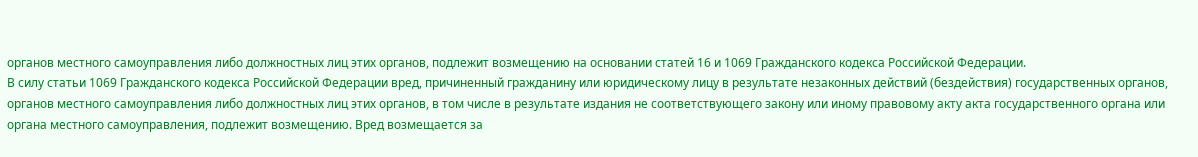органов местного самоуправления либо должностных лиц этих органов, подлежит возмещению на основании статей 16 и 1069 Гражданского кодекса Российской Федерации.
В силу статьи 1069 Гражданского кодекса Российской Федерации вред, причиненный гражданину или юридическому лицу в результате незаконных действий (бездействия) государственных органов, органов местного самоуправления либо должностных лиц этих органов, в том числе в результате издания не соответствующего закону или иному правовому акту акта государственного органа или органа местного самоуправления, подлежит возмещению. Вред возмещается за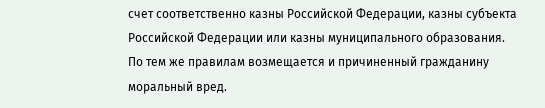счет соответственно казны Российской Федерации, казны субъекта Российской Федерации или казны муниципального образования.
По тем же правилам возмещается и причиненный гражданину моральный вред.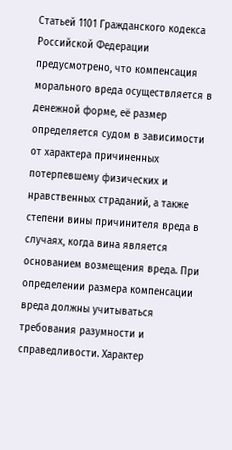Статьей 1101 Гражданского кодекса Российской Федерации предусмотрено, что компенсация морального вреда осуществляется в денежной форме, её размер определяется судом в зависимости от характера причиненных потерпевшему физических и нравственных страданий, а также степени вины причинителя вреда в случаях, когда вина является основанием возмещения вреда. При определении размера компенсации вреда должны учитываться требования разумности и справедливости. Характер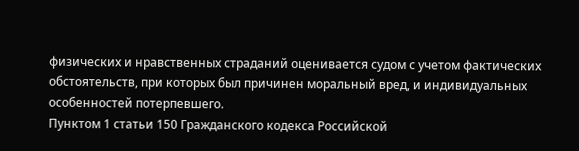физических и нравственных страданий оценивается судом с учетом фактических обстоятельств, при которых был причинен моральный вред, и индивидуальных особенностей потерпевшего.
Пунктом 1 статьи 150 Гражданского кодекса Российской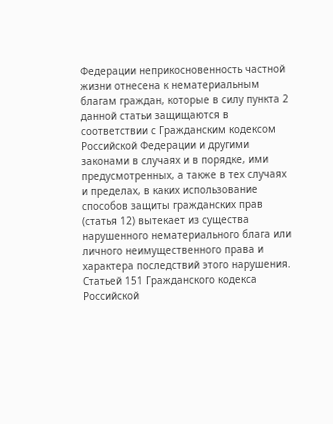Федерации неприкосновенность частной жизни отнесена к нематериальным благам граждан, которые в силу пункта 2 данной статьи защищаются в соответствии с Гражданским кодексом Российской Федерации и другими законами в случаях и в порядке, ими предусмотренных, а также в тех случаях и пределах, в каких использование способов защиты гражданских прав (статья 12) вытекает из существа нарушенного нематериального блага или личного неимущественного права и характера последствий этого нарушения.
Статьей 151 Гражданского кодекса Российской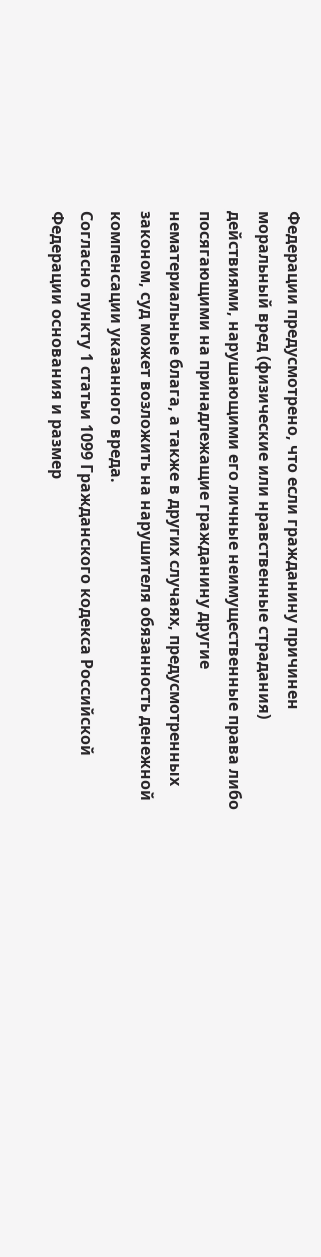Федерации предусмотрено, что если гражданину причинен моральный вред (физические или нравственные страдания) действиями, нарушающими его личные неимущественные права либо посягающими на принадлежащие гражданину другие нематериальные блага, а также в других случаях, предусмотренных законом, суд может возложить на нарушителя обязанность денежной компенсации указанного вреда.
Согласно пункту 1 статьи 1099 Гражданского кодекса Российской Федерации основания и размер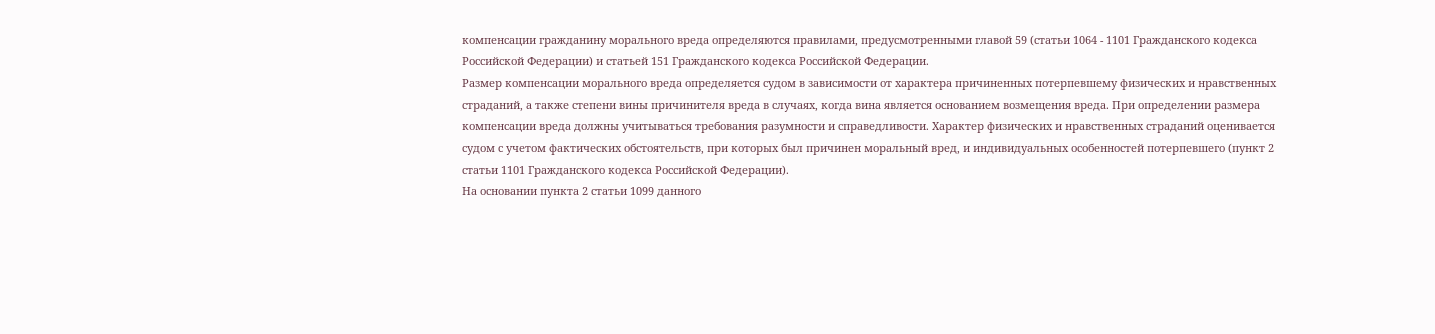компенсации гражданину морального вреда определяются правилами, предусмотренными главой 59 (статьи 1064 - 1101 Гражданского кодекса Российской Федерации) и статьей 151 Гражданского кодекса Российской Федерации.
Размер компенсации морального вреда определяется судом в зависимости от характера причиненных потерпевшему физических и нравственных страданий, а также степени вины причинителя вреда в случаях, когда вина является основанием возмещения вреда. При определении размера компенсации вреда должны учитываться требования разумности и справедливости. Характер физических и нравственных страданий оценивается судом с учетом фактических обстоятельств, при которых был причинен моральный вред, и индивидуальных особенностей потерпевшего (пункт 2 статьи 1101 Гражданского кодекса Российской Федерации).
На основании пункта 2 статьи 1099 данного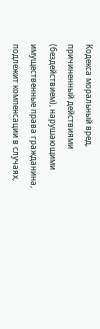Кодекса моральный вред, причиненный действиями (бездействием), нарушающими имущественные права гражданина, подлежит компенсации в случаях,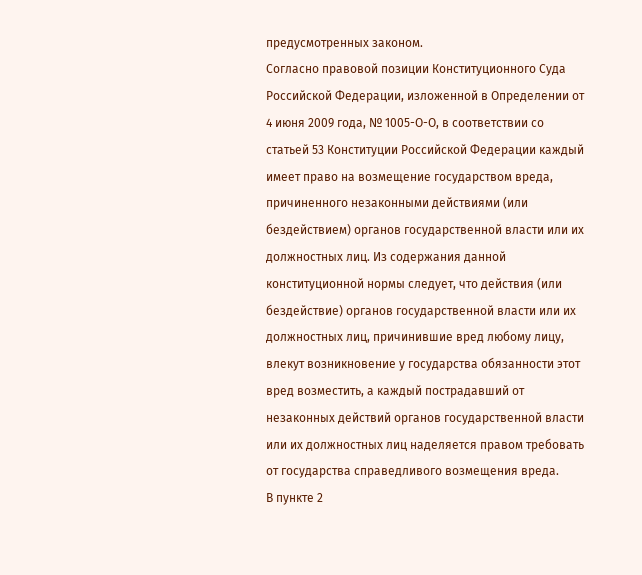предусмотренных законом.
Согласно правовой позиции Конституционного Суда Российской Федерации, изложенной в Определении от 4 июня 2009 года, № 1005-О-О, в соответствии со статьей 53 Конституции Российской Федерации каждый имеет право на возмещение государством вреда, причиненного незаконными действиями (или бездействием) органов государственной власти или их должностных лиц. Из содержания данной конституционной нормы следует, что действия (или бездействие) органов государственной власти или их должностных лиц, причинившие вред любому лицу, влекут возникновение у государства обязанности этот вред возместить, а каждый пострадавший от незаконных действий органов государственной власти или их должностных лиц наделяется правом требовать от государства справедливого возмещения вреда.
В пункте 2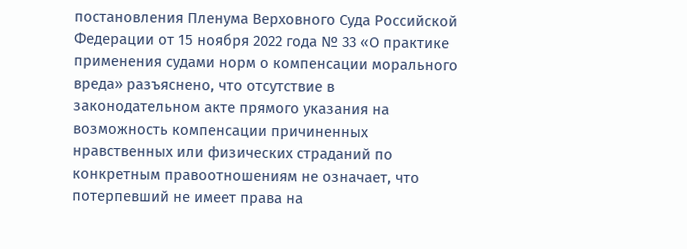постановления Пленума Верховного Суда Российской Федерации от 15 ноября 2022 года № 33 «О практике применения судами норм о компенсации морального вреда» разъяснено, что отсутствие в законодательном акте прямого указания на возможность компенсации причиненных нравственных или физических страданий по конкретным правоотношениям не означает, что потерпевший не имеет права на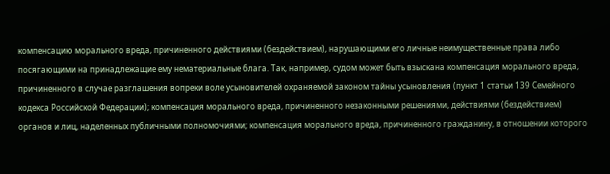компенсацию морального вреда, причиненного действиями (бездействием), нарушающими его личные неимущественные права либо посягающими на принадлежащие ему нематериальные блага. Так, например, судом может быть взыскана компенсация морального вреда, причиненного в случае разглашения вопреки воле усыновителей охраняемой законом тайны усыновления (пункт 1 статьи 139 Семейного кодекса Российской Федерации); компенсация морального вреда, причиненного незаконными решениями, действиями (бездействием) органов и лиц, наделенных публичными полномочиями; компенсация морального вреда, причиненного гражданину, в отношении которого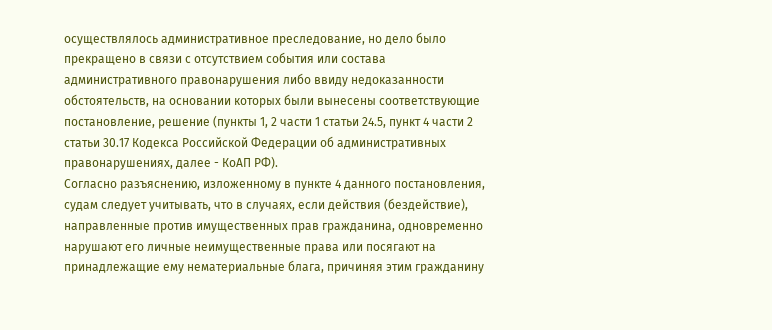осуществлялось административное преследование, но дело было прекращено в связи с отсутствием события или состава административного правонарушения либо ввиду недоказанности обстоятельств, на основании которых были вынесены соответствующие постановление, решение (пункты 1, 2 части 1 статьи 24.5, пункт 4 части 2 статьи 30.17 Кодекса Российской Федерации об административных правонарушениях, далее - КоАП РФ).
Согласно разъяснению, изложенному в пункте 4 данного постановления, судам следует учитывать, что в случаях, если действия (бездействие), направленные против имущественных прав гражданина, одновременно нарушают его личные неимущественные права или посягают на принадлежащие ему нематериальные блага, причиняя этим гражданину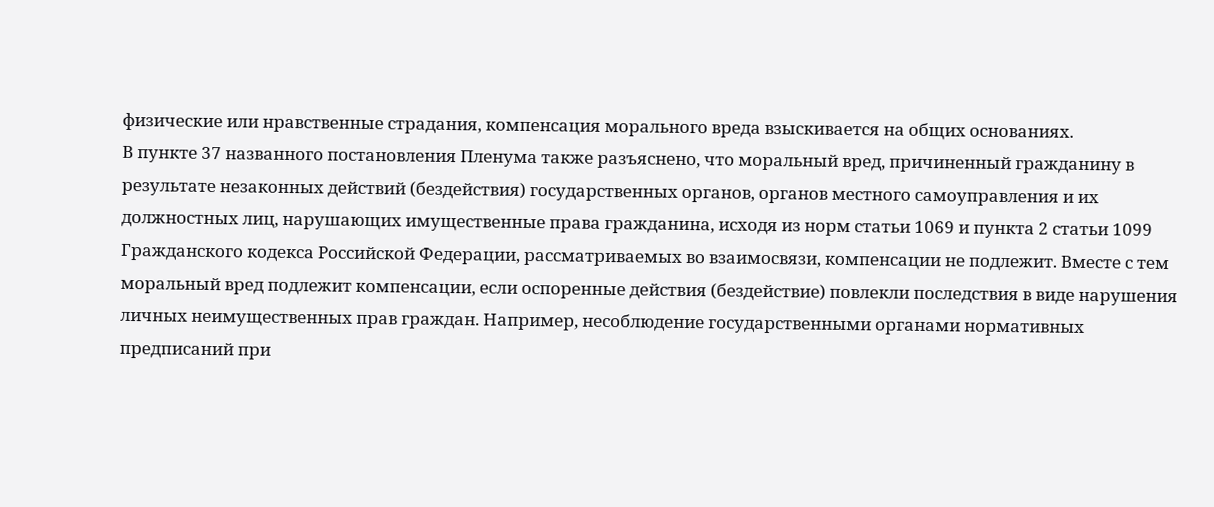физические или нравственные страдания, компенсация морального вреда взыскивается на общих основаниях.
В пункте 37 названного постановления Пленума также разъяснено, что моральный вред, причиненный гражданину в результате незаконных действий (бездействия) государственных органов, органов местного самоуправления и их должностных лиц, нарушающих имущественные права гражданина, исходя из норм статьи 1069 и пункта 2 статьи 1099 Гражданского кодекса Российской Федерации, рассматриваемых во взаимосвязи, компенсации не подлежит. Вместе с тем моральный вред подлежит компенсации, если оспоренные действия (бездействие) повлекли последствия в виде нарушения личных неимущественных прав граждан. Например, несоблюдение государственными органами нормативных предписаний при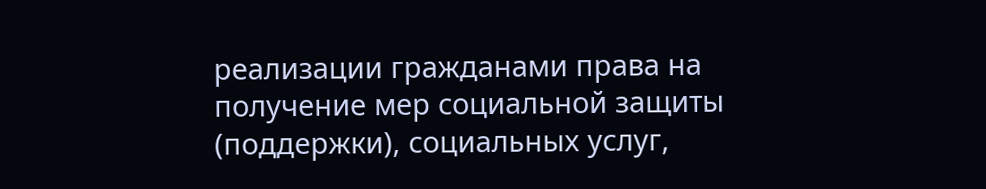реализации гражданами права на получение мер социальной защиты (поддержки), социальных услуг,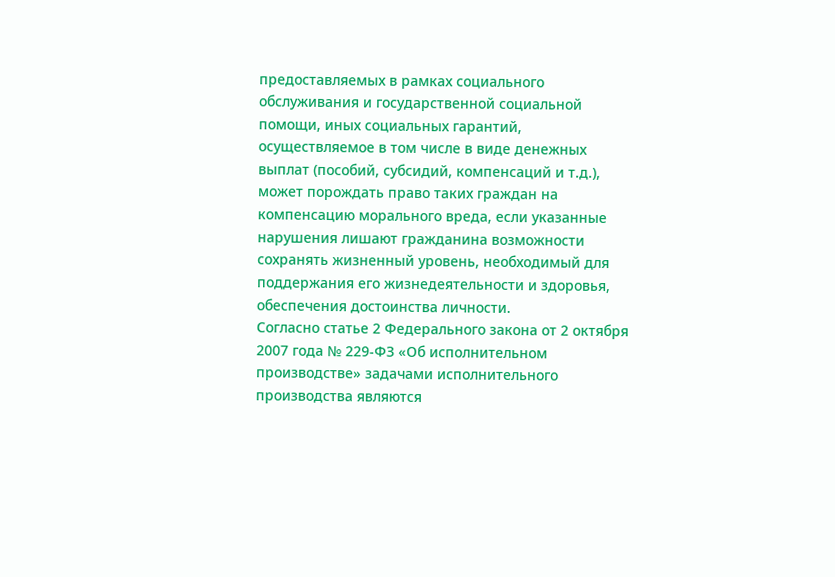предоставляемых в рамках социального обслуживания и государственной социальной помощи, иных социальных гарантий, осуществляемое в том числе в виде денежных выплат (пособий, субсидий, компенсаций и т.д.), может порождать право таких граждан на компенсацию морального вреда, если указанные нарушения лишают гражданина возможности сохранять жизненный уровень, необходимый для поддержания его жизнедеятельности и здоровья, обеспечения достоинства личности.
Согласно статье 2 Федерального закона от 2 октября 2007 года № 229-ФЗ «Об исполнительном производстве» задачами исполнительного производства являются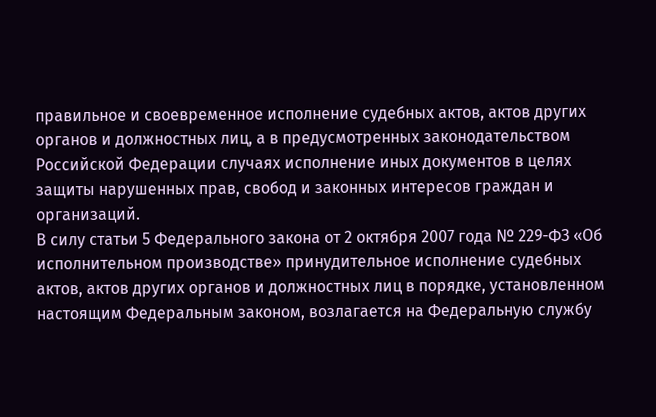правильное и своевременное исполнение судебных актов, актов других органов и должностных лиц, а в предусмотренных законодательством Российской Федерации случаях исполнение иных документов в целях защиты нарушенных прав, свобод и законных интересов граждан и организаций.
В силу статьи 5 Федерального закона от 2 октября 2007 года № 229-ФЗ «Об исполнительном производстве» принудительное исполнение судебных актов, актов других органов и должностных лиц в порядке, установленном настоящим Федеральным законом, возлагается на Федеральную службу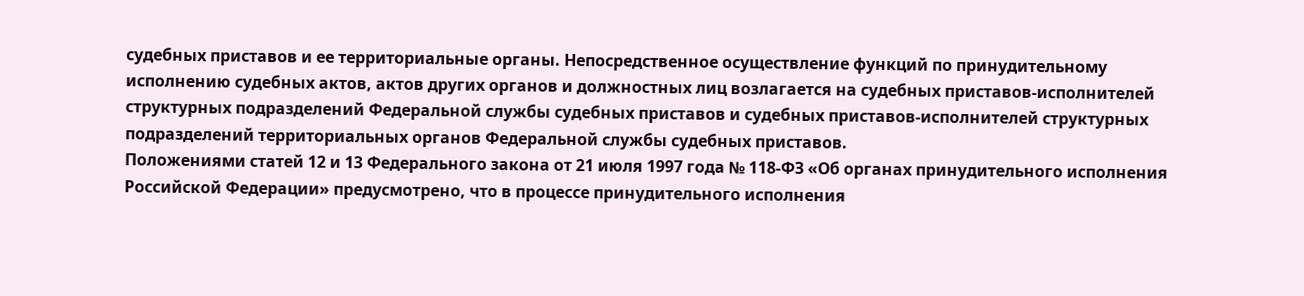судебных приставов и ее территориальные органы. Непосредственное осуществление функций по принудительному исполнению судебных актов, актов других органов и должностных лиц возлагается на судебных приставов-исполнителей структурных подразделений Федеральной службы судебных приставов и судебных приставов-исполнителей структурных подразделений территориальных органов Федеральной службы судебных приставов.
Положениями статей 12 и 13 Федерального закона от 21 июля 1997 года № 118-ФЗ «Об органах принудительного исполнения Российской Федерации» предусмотрено, что в процессе принудительного исполнения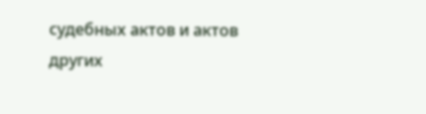судебных актов и актов других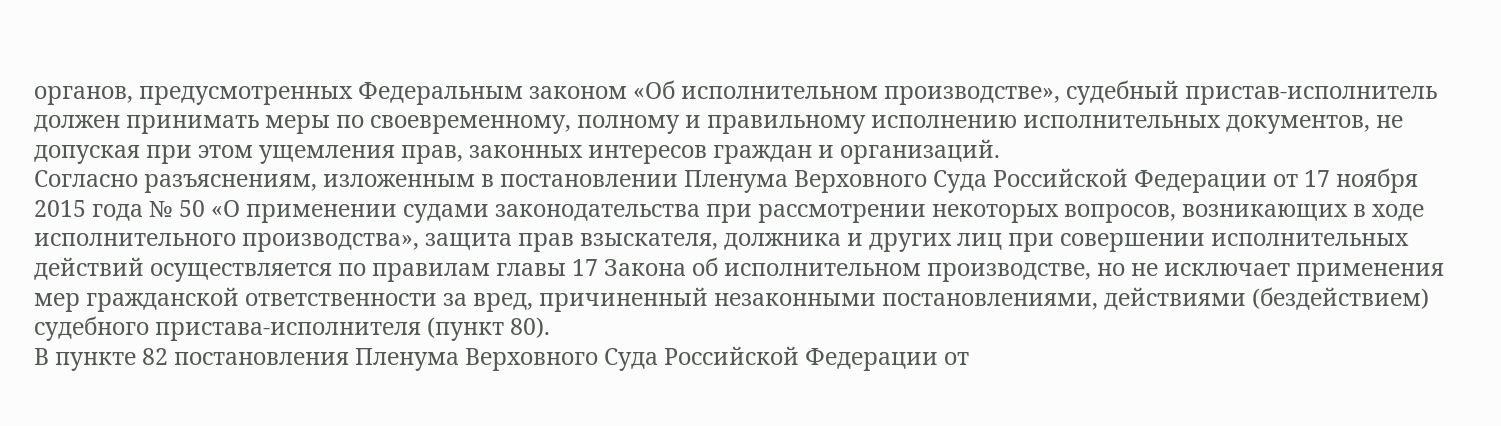органов, предусмотренных Федеральным законом «Об исполнительном производстве», судебный пристав-исполнитель должен принимать меры по своевременному, полному и правильному исполнению исполнительных документов, не допуская при этом ущемления прав, законных интересов граждан и организаций.
Согласно разъяснениям, изложенным в постановлении Пленума Верховного Суда Российской Федерации от 17 ноября 2015 года № 50 «О применении судами законодательства при рассмотрении некоторых вопросов, возникающих в ходе исполнительного производства», защита прав взыскателя, должника и других лиц при совершении исполнительных действий осуществляется по правилам главы 17 Закона об исполнительном производстве, но не исключает применения мер гражданской ответственности за вред, причиненный незаконными постановлениями, действиями (бездействием) судебного пристава-исполнителя (пункт 80).
В пункте 82 постановления Пленума Верховного Суда Российской Федерации от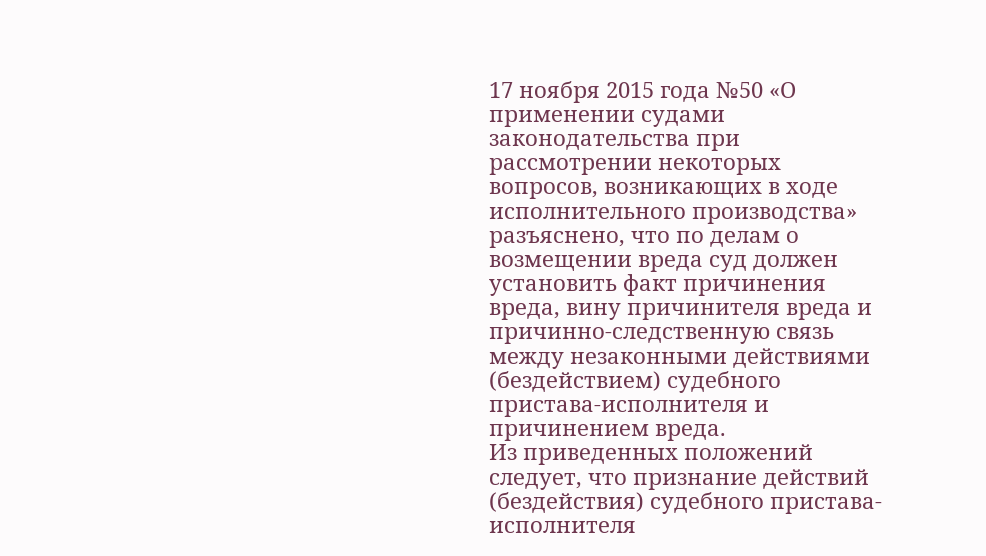17 ноября 2015 года №50 «О применении судами законодательства при рассмотрении некоторых вопросов, возникающих в ходе исполнительного производства» разъяснено, что по делам о возмещении вреда суд должен установить факт причинения вреда, вину причинителя вреда и причинно-следственную связь между незаконными действиями (бездействием) судебного пристава-исполнителя и причинением вреда.
Из приведенных положений следует, что признание действий (бездействия) судебного пристава-исполнителя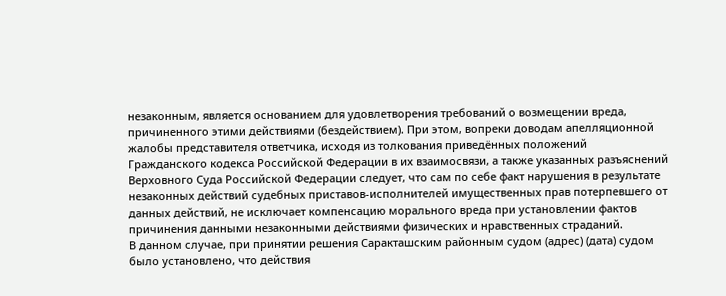незаконным, является основанием для удовлетворения требований о возмещении вреда, причиненного этими действиями (бездействием). При этом, вопреки доводам апелляционной жалобы представителя ответчика, исходя из толкования приведённых положений Гражданского кодекса Российской Федерации в их взаимосвязи, а также указанных разъяснений Верховного Суда Российской Федерации следует, что сам по себе факт нарушения в результате незаконных действий судебных приставов-исполнителей имущественных прав потерпевшего от данных действий, не исключает компенсацию морального вреда при установлении фактов причинения данными незаконными действиями физических и нравственных страданий.
В данном случае, при принятии решения Саракташским районным судом (адрес) (дата) судом было установлено, что действия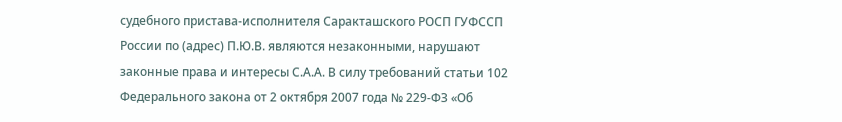судебного пристава-исполнителя Саракташского РОСП ГУФССП России по (адрес) П.Ю.В. являются незаконными, нарушают законные права и интересы С.А.А. В силу требований статьи 102 Федерального закона от 2 октября 2007 года № 229-ФЗ «Об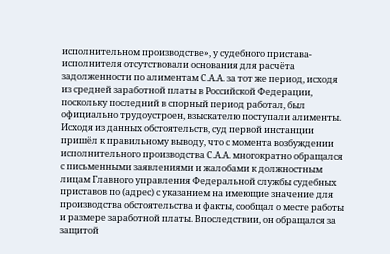исполнительном производстве», у судебного пристава-исполнителя отсутствовали основания для расчёта задолженности по алиментам С.А.А. за тот же период, исходя из средней заработной платы в Российской Федерации, поскольку последний в спорный период работал, был официально трудоустроен, взыскателю поступали алименты.
Исходя из данных обстоятельств, суд первой инстанции пришёл к правильному выводу, что с момента возбуждении исполнительного производства С.А.А. многократно обращался с письменными заявлениями и жалобами к должностным лицам Главного управления Федеральной службы судебных приставов по (адрес) с указанием на имеющие значение для производства обстоятельства и факты, сообщал о месте работы и размере заработной платы. Впоследствии, он обращался за защитой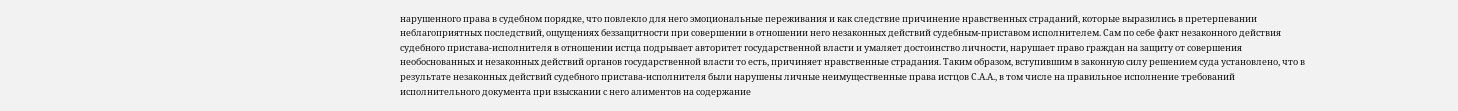нарушенного права в судебном порядке, что повлекло для него эмоциональные переживания и как следствие причинение нравственных страданий, которые выразились в претерпевании неблагоприятных последствий, ощущениях беззащитности при совершении в отношении него незаконных действий судебным-приставом исполнителем. Сам по себе факт незаконного действия судебного пристава-исполнителя в отношении истца подрывает авторитет государственной власти и умаляет достоинство личности, нарушает право граждан на защиту от совершения необоснованных и незаконных действий органов государственной власти то есть, причиняет нравственные страдания. Таким образом, вступившим в законную силу решением суда установлено, что в результате незаконных действий судебного пристава-исполнителя были нарушены личные неимущественные права истцов С.А.А., в том числе на правильное исполнение требований исполнительного документа при взыскании с него алиментов на содержание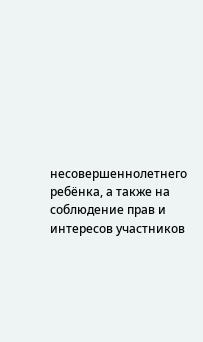несовершеннолетнего ребёнка, а также на соблюдение прав и интересов участников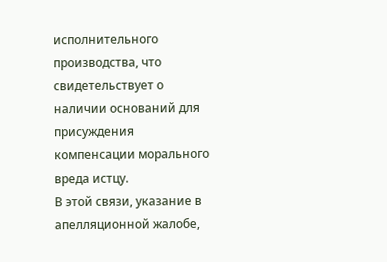исполнительного производства, что свидетельствует о наличии оснований для присуждения компенсации морального вреда истцу.
В этой связи, указание в апелляционной жалобе,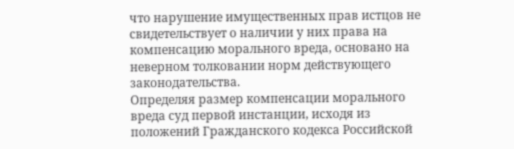что нарушение имущественных прав истцов не свидетельствует о наличии у них права на компенсацию морального вреда, основано на неверном толковании норм действующего законодательства.
Определяя размер компенсации морального вреда суд первой инстанции, исходя из положений Гражданского кодекса Российской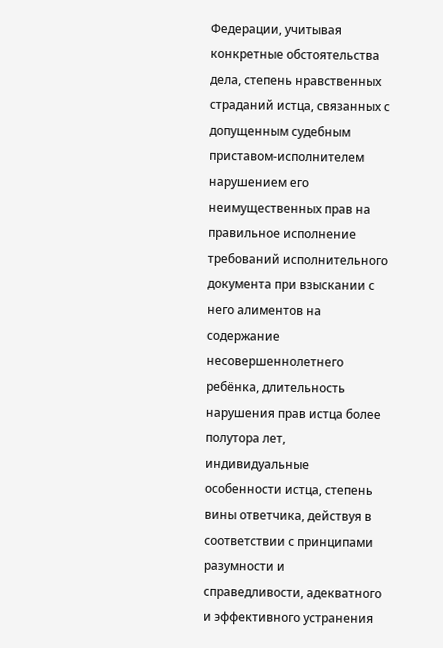Федерации, учитывая конкретные обстоятельства дела, степень нравственных страданий истца, связанных с допущенным судебным приставом-исполнителем нарушением его неимущественных прав на правильное исполнение требований исполнительного документа при взыскании с него алиментов на содержание несовершеннолетнего ребёнка, длительность нарушения прав истца более полутора лет, индивидуальные особенности истца, степень вины ответчика, действуя в соответствии с принципами разумности и справедливости, адекватного и эффективного устранения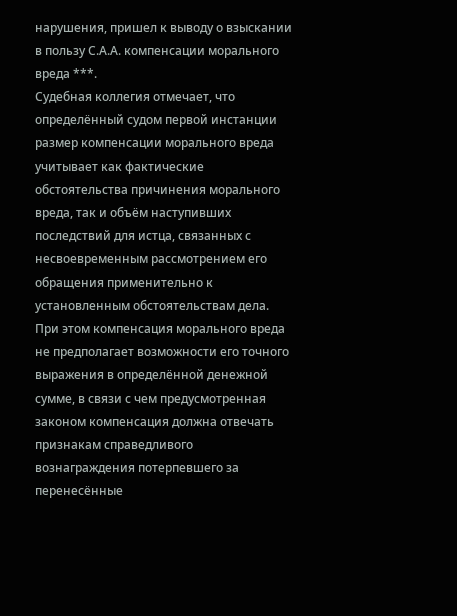нарушения, пришел к выводу о взыскании в пользу С.А.А. компенсации морального вреда ***.
Судебная коллегия отмечает, что определённый судом первой инстанции размер компенсации морального вреда учитывает как фактические обстоятельства причинения морального вреда, так и объём наступивших последствий для истца, связанных с несвоевременным рассмотрением его обращения применительно к установленным обстоятельствам дела. При этом компенсация морального вреда не предполагает возможности его точного выражения в определённой денежной сумме, в связи с чем предусмотренная законом компенсация должна отвечать признакам справедливого вознаграждения потерпевшего за перенесённые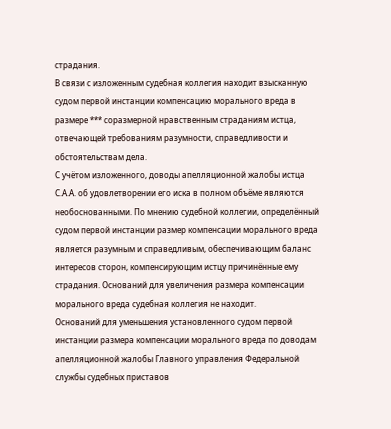страдания.
В связи с изложенным судебная коллегия находит взысканную судом первой инстанции компенсацию морального вреда в размере *** соразмерной нравственным страданиям истца, отвечающей требованиям разумности, справедливости и обстоятельствам дела.
С учётом изложенного, доводы апелляционной жалобы истца С.А.А. об удовлетворении его иска в полном объёме являются необоснованными. По мнению судебной коллегии, определённый судом первой инстанции размер компенсации морального вреда является разумным и справедливым, обеспечивающим баланс интересов сторон, компенсирующим истцу причинённые ему страдания. Оснований для увеличения размера компенсации морального вреда судебная коллегия не находит.
Оснований для уменьшения установленного судом первой инстанции размера компенсации морального вреда по доводам апелляционной жалобы Главного управления Федеральной службы судебных приставов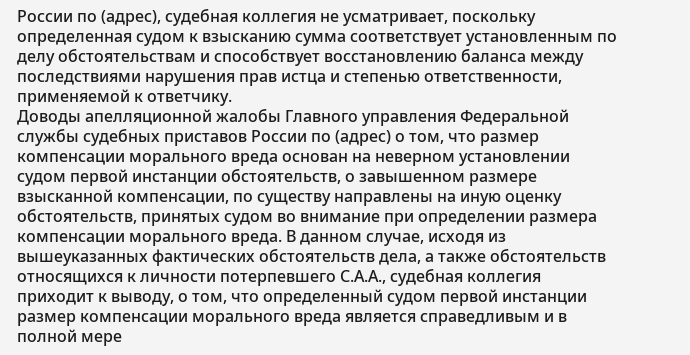России по (адрес), судебная коллегия не усматривает, поскольку определенная судом к взысканию сумма соответствует установленным по делу обстоятельствам и способствует восстановлению баланса между последствиями нарушения прав истца и степенью ответственности, применяемой к ответчику.
Доводы апелляционной жалобы Главного управления Федеральной службы судебных приставов России по (адрес) о том, что размер компенсации морального вреда основан на неверном установлении судом первой инстанции обстоятельств, о завышенном размере взысканной компенсации, по существу направлены на иную оценку обстоятельств, принятых судом во внимание при определении размера компенсации морального вреда. В данном случае, исходя из вышеуказанных фактических обстоятельств дела, а также обстоятельств относящихся к личности потерпевшего С.А.А., судебная коллегия приходит к выводу, о том, что определенный судом первой инстанции размер компенсации морального вреда является справедливым и в полной мере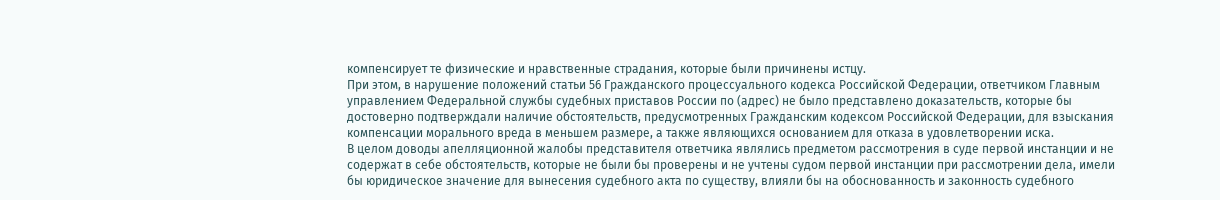компенсирует те физические и нравственные страдания, которые были причинены истцу.
При этом, в нарушение положений статьи 56 Гражданского процессуального кодекса Российской Федерации, ответчиком Главным управлением Федеральной службы судебных приставов России по (адрес) не было представлено доказательств, которые бы достоверно подтверждали наличие обстоятельств, предусмотренных Гражданским кодексом Российской Федерации, для взыскания компенсации морального вреда в меньшем размере, а также являющихся основанием для отказа в удовлетворении иска.
В целом доводы апелляционной жалобы представителя ответчика являлись предметом рассмотрения в суде первой инстанции и не содержат в себе обстоятельств, которые не были бы проверены и не учтены судом первой инстанции при рассмотрении дела, имели бы юридическое значение для вынесения судебного акта по существу, влияли бы на обоснованность и законность судебного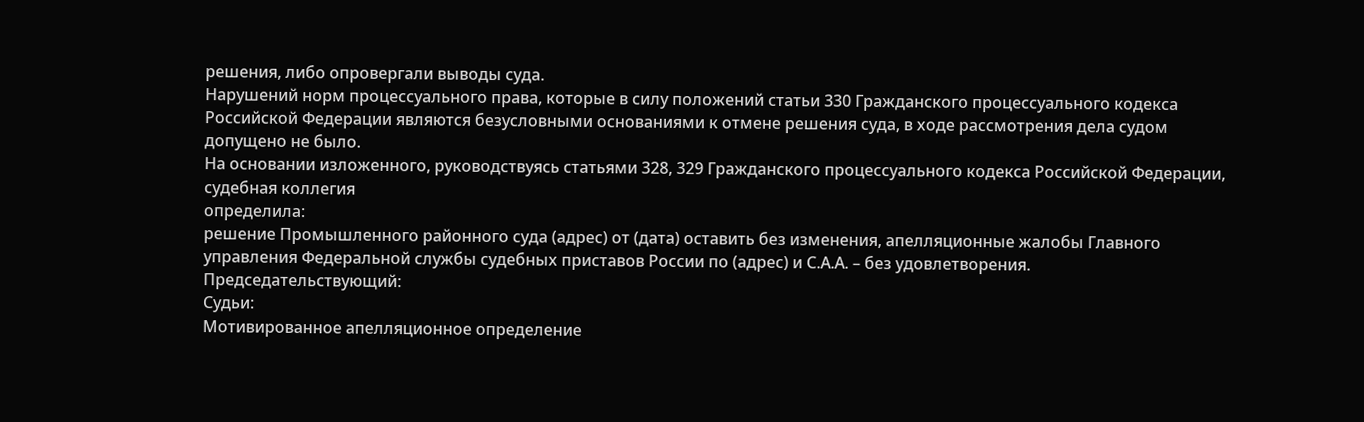решения, либо опровергали выводы суда.
Нарушений норм процессуального права, которые в силу положений статьи 330 Гражданского процессуального кодекса Российской Федерации являются безусловными основаниями к отмене решения суда, в ходе рассмотрения дела судом допущено не было.
На основании изложенного, руководствуясь статьями 328, 329 Гражданского процессуального кодекса Российской Федерации, судебная коллегия
определила:
решение Промышленного районного суда (адрес) от (дата) оставить без изменения, апелляционные жалобы Главного управления Федеральной службы судебных приставов России по (адрес) и С.А.А. – без удовлетворения.
Председательствующий:
Судьи:
Мотивированное апелляционное определение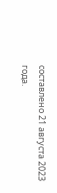составлено 21 августа 2023 года.